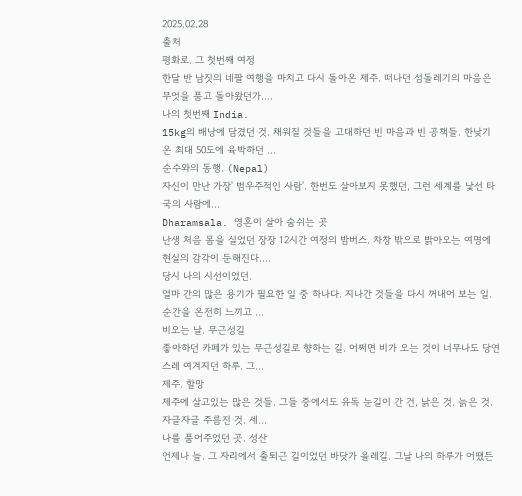2025.02.28
출처
평화로. 그 첫번째 여정
한달 반 남짓의 네팔 여행을 마치고 다시 돌아온 제주. 떠나던 섬돌레기의 마음은 무엇을 품고 돌아왔던가....
나의 첫번째 India.
15kg의 배낭에 담겼던 것. 채워질 것들을 고대하던 빈 마음과 빈 공책들. 한낮기온 최대 50도에 육박하던 ...
순수와의 동행. (Nepal)
자신이 만난 가장' 범우주적인 사람'. 한번도 살아보지 못했던, 그런 세계를 낯선 타국의 사람에...
Dharamsala. 영혼이 살아 숨쉬는 곳
난생 처음 몸을 실었던 장장 12시간 여정의 밤버스. 차창 밖으로 밝아오는 여명에 현실의 감각이 둔해진다....
당시 나의 시선이었던.
얼마 간의 많은 용기가 필요한 일 중 하나다. 지나간 것들을 다시 꺼내어 보는 일. 순간을 온전히 느끼고 ...
비오는 날. 무근성길
좋아하던 카페가 있는 무근성길로 향하는 길. 어쩌면 비가 오는 것이 너무나도 당연스레 여겨지던 하루. 그...
제주. 할망
제주에 살고있는 많은 것들. 그들 중에서도 유독 눈길이 간 건, 낡은 것. 늙은 것. 자글자글 주름진 것. 세...
나를 품어주었던 곳. 성산
언제나 늘. 그 자리에서 출퇴근 길이었던 바닷가 올레길. 그날 나의 하루가 어땠든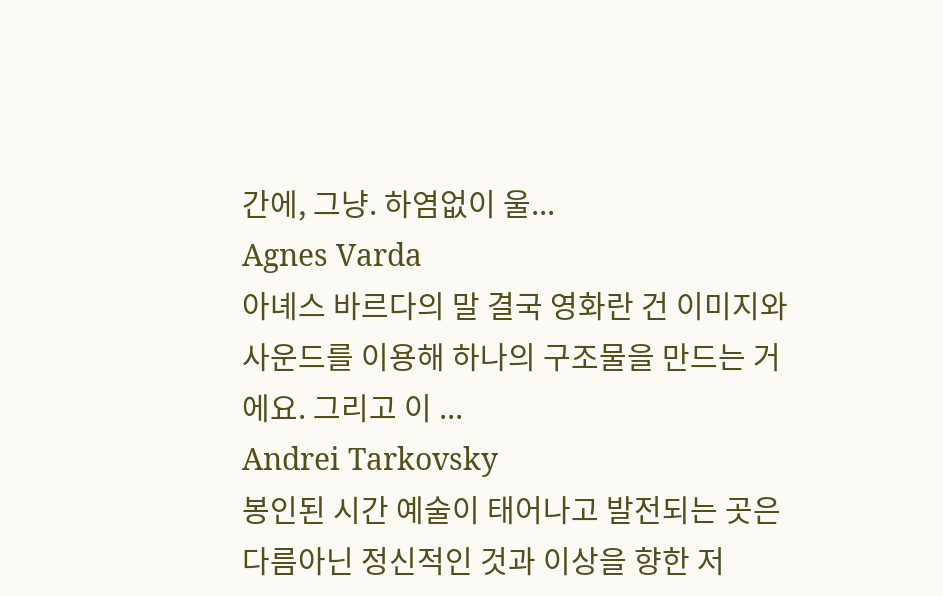간에, 그냥. 하염없이 울...
Agnes Varda
아녜스 바르다의 말 결국 영화란 건 이미지와 사운드를 이용해 하나의 구조물을 만드는 거에요. 그리고 이 ...
Andrei Tarkovsky
봉인된 시간 예술이 태어나고 발전되는 곳은 다름아닌 정신적인 것과 이상을 향한 저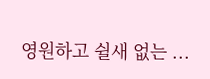영원하고 쉴새 없는 ...